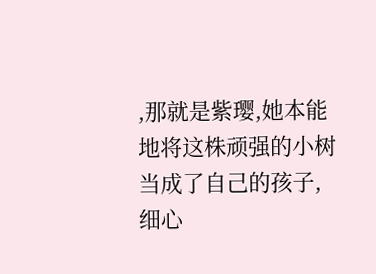,那就是紫璎,她本能地将这株顽强的小树当成了自己的孩子,细心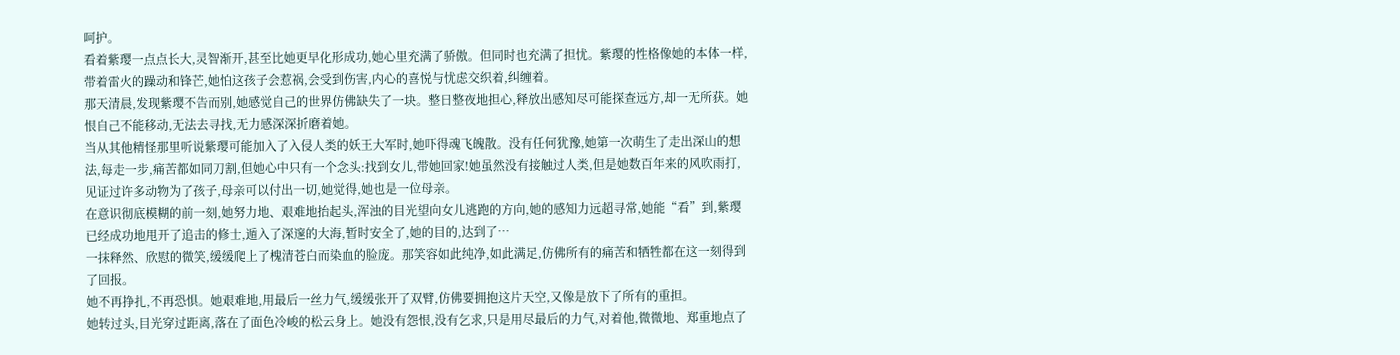呵护。
看着紫璎一点点长大,灵智渐开,甚至比她更早化形成功,她心里充满了骄傲。但同时也充满了担忧。紫璎的性格像她的本体一样,带着雷火的躁动和锋芒,她怕这孩子会惹祸,会受到伤害,内心的喜悦与忧虑交织着,纠缠着。
那天清晨,发现紫璎不告而别,她感觉自己的世界仿佛缺失了一块。整日整夜地担心,释放出感知尽可能探查远方,却一无所获。她恨自己不能移动,无法去寻找,无力感深深折磨着她。
当从其他精怪那里听说紫璎可能加入了入侵人类的妖王大军时,她吓得魂飞魄散。没有任何犹豫,她第一次萌生了走出深山的想法,每走一步,痛苦都如同刀割,但她心中只有一个念头:找到女儿,带她回家!她虽然没有接触过人类,但是她数百年来的风吹雨打,见证过许多动物为了孩子,母亲可以付出一切,她觉得,她也是一位母亲。
在意识彻底模糊的前一刻,她努力地、艰难地抬起头,浑浊的目光望向女儿逃跑的方向,她的感知力远超寻常,她能“看”到,紫璎已经成功地甩开了追击的修士,遁入了深邃的大海,暂时安全了,她的目的,达到了…
一抹释然、欣慰的微笑,缓缓爬上了槐清苍白而染血的脸庞。那笑容如此纯净,如此满足,仿佛所有的痛苦和牺牲都在这一刻得到了回报。
她不再挣扎,不再恐惧。她艰难地,用最后一丝力气,缓缓张开了双臂,仿佛要拥抱这片天空,又像是放下了所有的重担。
她转过头,目光穿过距离,落在了面色冷峻的松云身上。她没有怨恨,没有乞求,只是用尽最后的力气,对着他,微微地、郑重地点了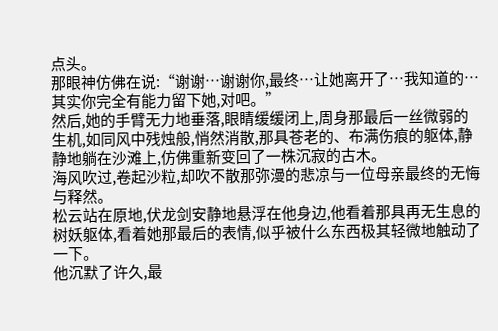点头。
那眼神仿佛在说:“谢谢…谢谢你,最终…让她离开了…我知道的…其实你完全有能力留下她,对吧。”
然后,她的手臂无力地垂落,眼睛缓缓闭上,周身那最后一丝微弱的生机,如同风中残烛般,悄然消散,那具苍老的、布满伤痕的躯体,静静地躺在沙滩上,仿佛重新变回了一株沉寂的古木。
海风吹过,卷起沙粒,却吹不散那弥漫的悲凉与一位母亲最终的无悔与释然。
松云站在原地,伏龙剑安静地悬浮在他身边,他看着那具再无生息的树妖躯体,看着她那最后的表情,似乎被什么东西极其轻微地触动了一下。
他沉默了许久,最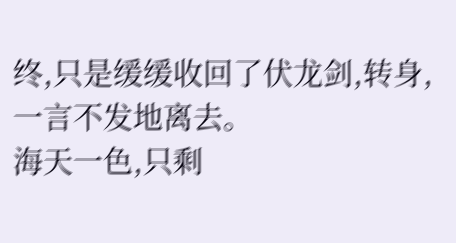终,只是缓缓收回了伏龙剑,转身,一言不发地离去。
海天一色,只剩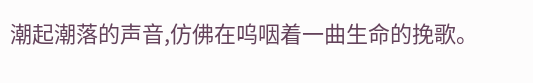潮起潮落的声音,仿佛在呜咽着一曲生命的挽歌。